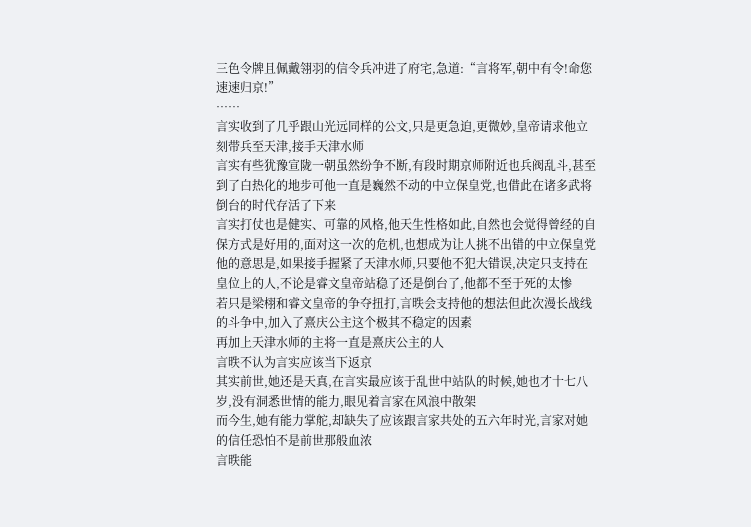三色令牌且佩戴翎羽的信令兵冲进了府宅,急道:“言将军,朝中有令!命您速速归京!”
……
言实收到了几乎跟山光远同样的公文,只是更急迫,更微妙,皇帝请求他立刻带兵至天津,接手天津水师
言实有些犹豫宣陇一朝虽然纷争不断,有段时期京师附近也兵阀乱斗,甚至到了白热化的地步可他一直是巍然不动的中立保皇党,也借此在诸多武将倒台的时代存活了下来
言实打仗也是健实、可靠的风格,他天生性格如此,自然也会觉得曾经的自保方式是好用的,面对这一次的危机,也想成为让人挑不出错的中立保皇党
他的意思是,如果接手握紧了天津水师,只要他不犯大错误,决定只支持在皇位上的人,不论是睿文皇帝站稳了还是倒台了,他都不至于死的太惨
若只是梁栩和睿文皇帝的争夺扭打,言昳会支持他的想法但此次漫长战线的斗争中,加入了熹庆公主这个极其不稳定的因素
再加上天津水师的主将一直是熹庆公主的人
言昳不认为言实应该当下返京
其实前世,她还是天真,在言实最应该于乱世中站队的时候,她也才十七八岁,没有洞悉世情的能力,眼见着言家在风浪中散架
而今生,她有能力掌舵,却缺失了应该跟言家共处的五六年时光,言家对她的信任恐怕不是前世那般血浓
言昳能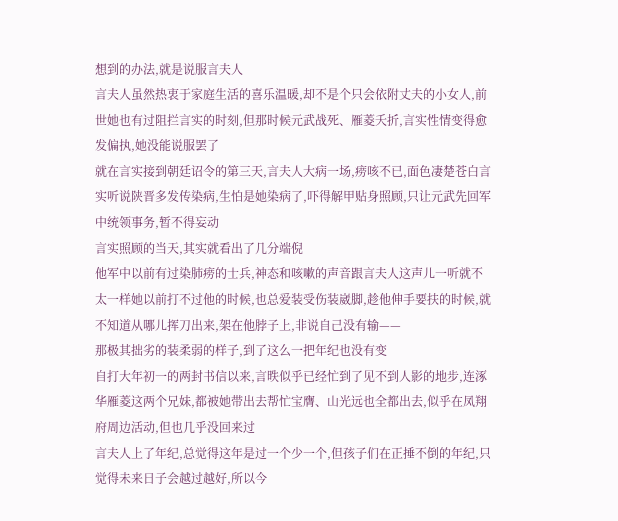想到的办法,就是说服言夫人
言夫人虽然热衷于家庭生活的喜乐温暖,却不是个只会依附丈夫的小女人,前世她也有过阻拦言实的时刻,但那时候元武战死、雁菱夭折,言实性情变得愈发偏执,她没能说服罢了
就在言实接到朝廷诏令的第三天,言夫人大病一场,痨咳不已,面色凄楚苍白言实听说陕晋多发传染病,生怕是她染病了,吓得解甲贴身照顾,只让元武先回军中统领事务,暂不得妄动
言实照顾的当天,其实就看出了几分端倪
他军中以前有过染肺痨的士兵,神态和咳嗽的声音跟言夫人这声儿一听就不太一样她以前打不过他的时候,也总爱装受伤装崴脚,趁他伸手要扶的时候,就不知道从哪儿挥刀出来,架在他脖子上,非说自己没有输——
那极其拙劣的装柔弱的样子,到了这么一把年纪也没有变
自打大年初一的两封书信以来,言昳似乎已经忙到了见不到人影的地步,连涿华雁菱这两个兄妹,都被她带出去帮忙宝膺、山光远也全都出去,似乎在凤翔府周边活动,但也几乎没回来过
言夫人上了年纪,总觉得这年是过一个少一个,但孩子们在正捶不倒的年纪,只觉得未来日子会越过越好,所以今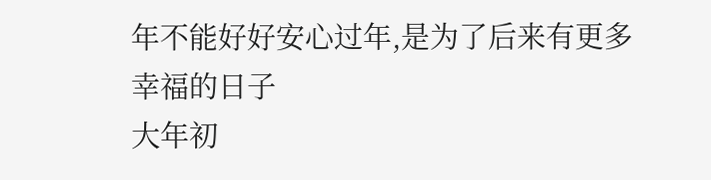年不能好好安心过年,是为了后来有更多幸福的日子
大年初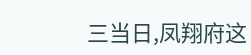三当日,凤翔府这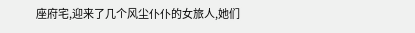座府宅,迎来了几个风尘仆仆的女旅人,她们